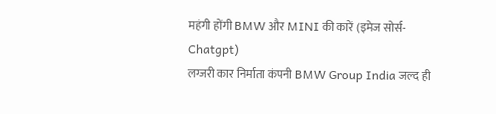महंगी होंगी BMW और MINI की कारें (इमेज सोर्स- Chatgpt)
लग्जरी कार निर्माता कंपनी BMW Group India जल्द ही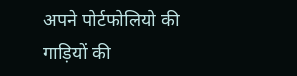अपने पोर्टफोलियो की गाड़ियों की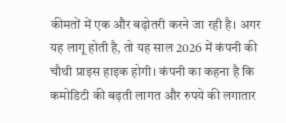कीमतों में एक और बढ़ोतरी करने जा रही है। अगर यह लागू होती है, तो यह साल 2026 में कंपनी की चौथी प्राइस हाइक होगी। कंपनी का कहना है कि कमोडिटी की बढ़ती लागत और रुपये की लगातार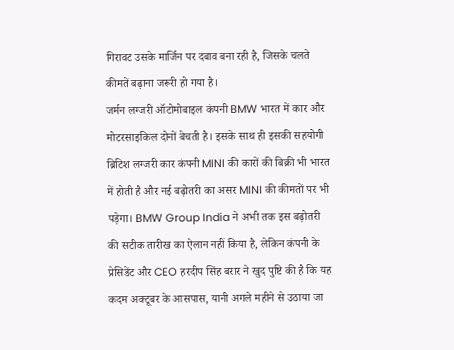गिरावट उसके मार्जिन पर दबाव बना रही है, जिसके चलते कीमतें बढ़ाना जरूरी हो गया है।
जर्मन लग्जरी ऑटोमोबाइल कंपनी BMW भारत में कार और मोटरसाइकिल दोनों बेचती है। इसके साथ ही इसकी सहयोगी ब्रिटिश लग्जरी कार कंपनी MINI की कारों की बिक्री भी भारत में होती है और नई बढ़ोतरी का असर MINI की कीमतों पर भी पड़ेगा। BMW Group India ने अभी तक इस बढ़ोतरी की सटीक तारीख का ऐलान नहीं किया है, लेकिन कंपनी के प्रेसिडेंट और CEO हरदीप सिंह बरार ने खुद पुष्टि की है कि यह कदम अक्टूबर के आसपास, यानी अगले महीने से उठाया जा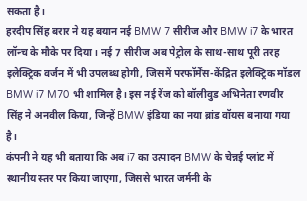सकता है।
हरदीप सिंह बरार ने यह बयान नई BMW 7 सीरीज और BMW i7 के भारत लॉन्च के मौके पर दिया। नई 7 सीरीज अब पेट्रोल के साथ-साथ पूरी तरह इलेक्ट्रिक वर्जन में भी उपलब्ध होगी, जिसमें परफॉर्मेंस-केंद्रित इलेक्ट्रिक मॉडल BMW i7 M70 भी शामिल है। इस नई रेंज को बॉलीवुड अभिनेता रणवीर सिंह ने अनवील किया, जिन्हें BMW इंडिया का नया ब्रांड वॉयस बनाया गया है।
कंपनी ने यह भी बताया कि अब i7 का उत्पादन BMW के चेन्नई प्लांट में स्थानीय स्तर पर किया जाएगा, जिससे भारत जर्मनी के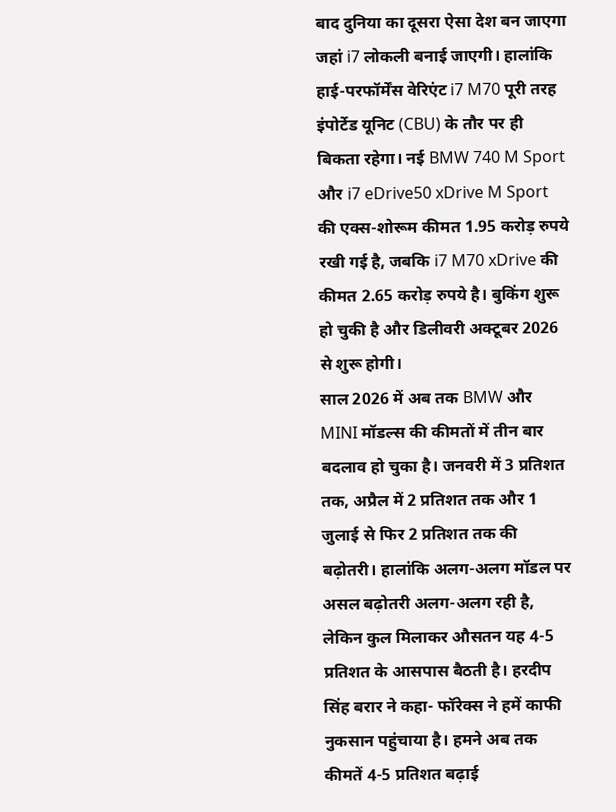बाद दुनिया का दूसरा ऐसा देश बन जाएगा जहां i7 लोकली बनाई जाएगी। हालांकि हाई-परफॉर्मेंस वेरिएंट i7 M70 पूरी तरह इंपोर्टेड यूनिट (CBU) के तौर पर ही बिकता रहेगा। नई BMW 740 M Sport और i7 eDrive50 xDrive M Sport की एक्स-शोरूम कीमत 1.95 करोड़ रुपये रखी गई है, जबकि i7 M70 xDrive की कीमत 2.65 करोड़ रुपये है। बुकिंग शुरू हो चुकी है और डिलीवरी अक्टूबर 2026 से शुरू होगी।
साल 2026 में अब तक BMW और MINI मॉडल्स की कीमतों में तीन बार बदलाव हो चुका है। जनवरी में 3 प्रतिशत तक, अप्रैल में 2 प्रतिशत तक और 1 जुलाई से फिर 2 प्रतिशत तक की बढ़ोतरी। हालांकि अलग-अलग मॉडल पर असल बढ़ोतरी अलग-अलग रही है, लेकिन कुल मिलाकर औसतन यह 4-5 प्रतिशत के आसपास बैठती है। हरदीप सिंह बरार ने कहा- फॉरेक्स ने हमें काफी नुकसान पहुंचाया है। हमने अब तक कीमतें 4-5 प्रतिशत बढ़ाई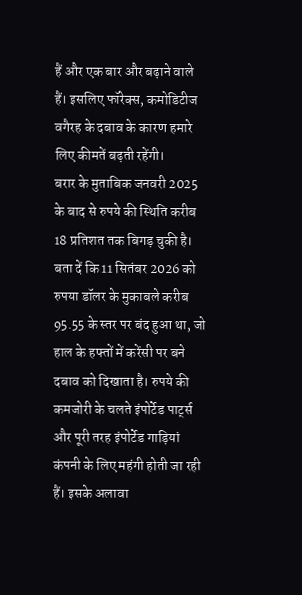हैं और एक बार और बढ़ाने वाले हैं। इसलिए फॉरेक्स, कमोडिटीज वगैरह के दबाव के कारण हमारे लिए कीमतें बढ़ती रहेंगी।
बरार के मुताबिक जनवरी 2025 के बाद से रुपये की स्थिति करीब 18 प्रतिशत तक बिगड़ चुकी है। बता दें कि 11 सितंबर 2026 को रुपया डॉलर के मुकाबले करीब 95.55 के स्तर पर बंद हुआ था, जो हाल के हफ्तों में करेंसी पर बने दबाव को दिखाता है। रुपये की कमजोरी के चलते इंपोर्टेड पार्ट्स और पूरी तरह इंपोर्टेड गाड़ियां कंपनी के लिए महंगी होती जा रही हैं। इसके अलावा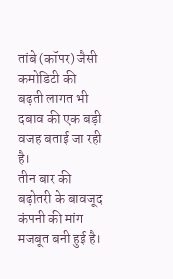तांबे (कॉपर) जैसी कमोडिटी की बढ़ती लागत भी दबाव की एक बड़ी वजह बताई जा रही है।
तीन बार की बढ़ोतरी के बावजूद कंपनी की मांग मजबूत बनी हुई है।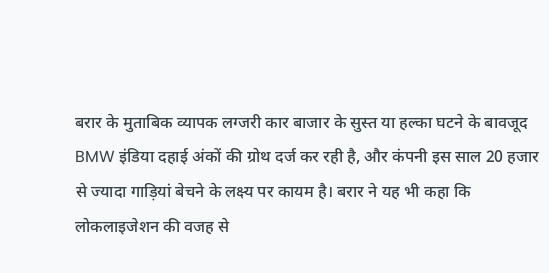बरार के मुताबिक व्यापक लग्जरी कार बाजार के सुस्त या हल्का घटने के बावजूद BMW इंडिया दहाई अंकों की ग्रोथ दर्ज कर रही है, और कंपनी इस साल 20 हजार से ज्यादा गाड़ियां बेचने के लक्ष्य पर कायम है। बरार ने यह भी कहा कि लोकलाइजेशन की वजह से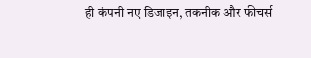ही कंपनी नए डिजाइन, तकनीक और फीचर्स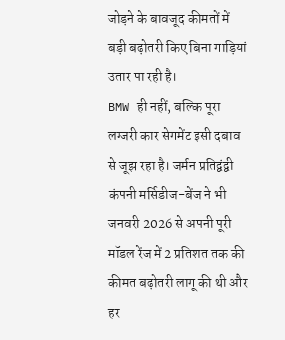जोड़ने के बावजूद कीमतों में बड़ी बढ़ोतरी किए बिना गाड़ियां उतार पा रही है।
BMW ही नहीं, बल्कि पूरा लग्जरी कार सेगमेंट इसी दबाव से जूझ रहा है। जर्मन प्रतिद्वंद्वी कंपनी मर्सिडीज-बेंज ने भी जनवरी 2026 से अपनी पूरी मॉडल रेंज में 2 प्रतिशत तक की कीमत बढ़ोतरी लागू की थी और हर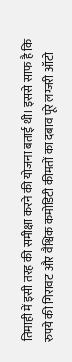तिमाही में इसी तरह की समीक्षा करने की योजना बताई थी। इससे साफ है कि रुपये की गिरावट और वैश्विक कमोडिटी कीमतों का दबाव पूरे लग्जरी ऑटो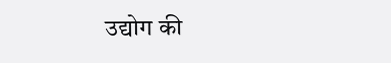उद्योग की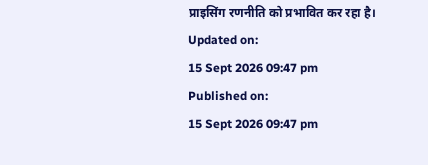प्राइसिंग रणनीति को प्रभावित कर रहा है।
Updated on:
15 Sept 2026 09:47 pm
Published on:
15 Sept 2026 09:47 pm